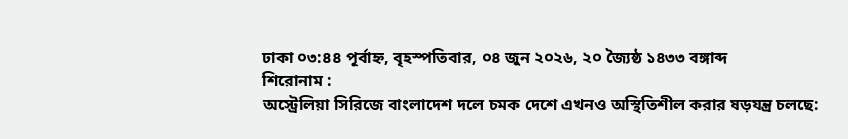ঢাকা ০৩:৪৪ পূর্বাহ্ন, বৃহস্পতিবার, ০৪ জুন ২০২৬, ২০ জ্যৈষ্ঠ ১৪৩৩ বঙ্গাব্দ
শিরোনাম :
অস্ট্রেলিয়া সিরিজে বাংলাদেশ দলে চমক দেশে এখনও অস্থিতিশীল করার ষড়যন্ত্র চলছে: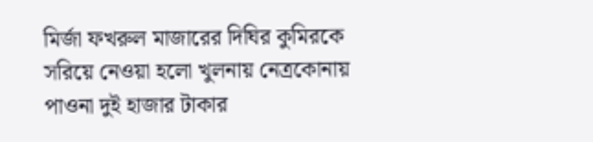মির্জা ফখরুল মাজারের দিঘির কুমিরকে সরিয়ে নেওয়া হলো খুলনায় নেত্রকোনায় পাওনা দুই হাজার টাকার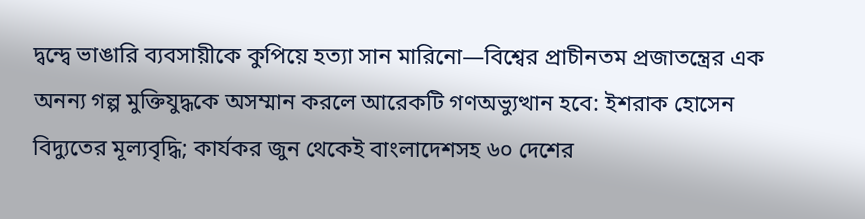দ্বন্দ্বে ভাঙারি ব্যবসায়ীকে কুপিয়ে হত্যা সান মারিনো—বিশ্বের প্রাচীনতম প্রজাতন্ত্রের এক অনন্য গল্প মুক্তিযুদ্ধকে অসম্মান করলে আরেকটি গণঅভ্যুত্থান হবে: ইশরাক হোসেন বিদ্যুতের মূল্যবৃদ্ধি; কার্যকর জুন থেকেই বাংলাদেশসহ ৬০ দেশের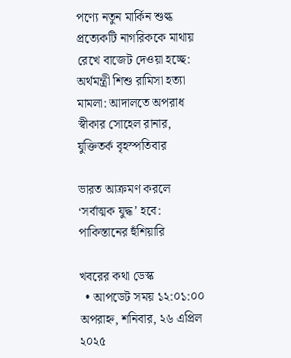পণ্যে নতুন মার্কিন শুল্ক প্রত্যেকটি নাগরিককে মাথায় রেখে বাজেট দেওয়া হচ্ছে: অর্থমন্ত্রী শিশু রামিসা হত্যা মামলা: আদালতে অপরাধ স্বীকার সোহেল রানার, যুক্তিতর্ক বৃহস্পতিবার

ভারত আক্রমণ করলে ‘সর্বাত্মক যুদ্ধ’ হবে: পাকিস্তানের হুঁশিয়ারি

খবরের কথা ডেস্ক
  • আপডেট সময় ১২:০১:০০ অপরাহ্ন, শনিবার, ২৬ এপ্রিল ২০২৫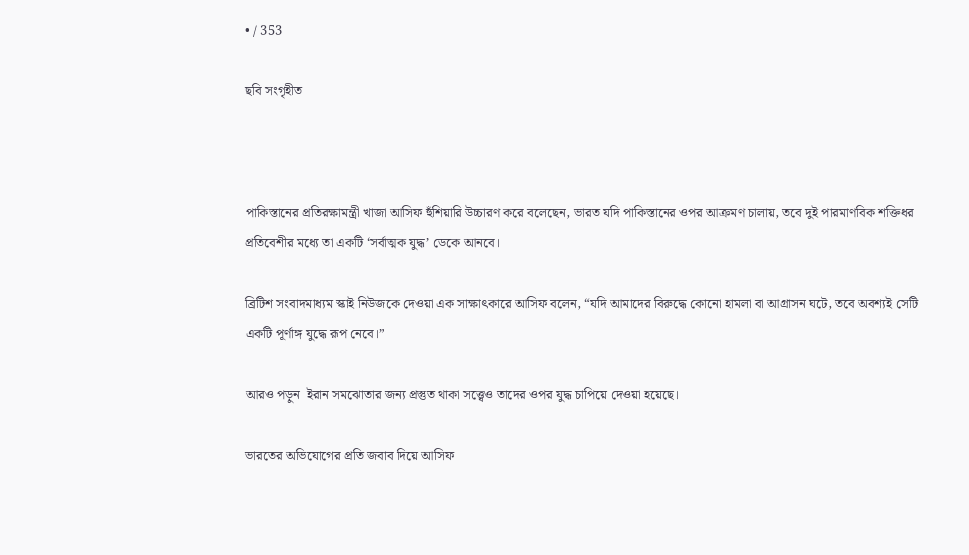• / 353

ছবি সংগৃহীত



পাকিস্তানের প্রতিরক্ষামন্ত্রী খাজা আসিফ হুঁশিয়ারি উচ্চারণ করে বলেছেন, ভারত যদি পাকিস্তানের ওপর আক্রমণ চালায়, তবে দুই পারমাণবিক শক্তিধর প্রতিবেশীর মধ্যে তা একটি ‘সর্বাত্মক যুদ্ধ’ ডেকে আনবে।

ব্রিটিশ সংবাদমাধ্যম স্কাই নিউজকে দেওয়া এক সাক্ষাৎকারে আসিফ বলেন, “যদি আমাদের বিরুদ্ধে কোনো হামলা বা আগ্রাসন ঘটে, তবে অবশ্যই সেটি একটি পূর্ণাঙ্গ যুদ্ধে রূপ নেবে।”

আরও পড়ুন  ইরান সমঝোতার জন্য প্রস্তুত থাকা সত্ত্বেও তাদের ওপর যুদ্ধ চাপিয়ে দেওয়া হয়েছে।

ভারতের অভিযোগের প্রতি জবাব দিয়ে আসিফ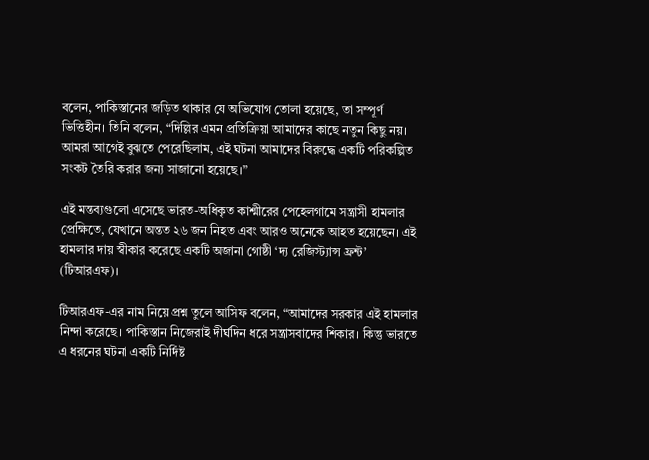বলেন, পাকিস্তানের জড়িত থাকার যে অভিযোগ তোলা হয়েছে, তা সম্পূর্ণ ভিত্তিহীন। তিনি বলেন, “দিল্লির এমন প্রতিক্রিয়া আমাদের কাছে নতুন কিছু নয়। আমরা আগেই বুঝতে পেরেছিলাম, এই ঘটনা আমাদের বিরুদ্ধে একটি পরিকল্পিত সংকট তৈরি করার জন্য সাজানো হয়েছে।”

এই মন্তব্যগুলো এসেছে ভারত-অধিকৃত কাশ্মীরের পেহেলগামে সন্ত্রাসী হামলার প্রেক্ষিতে, যেখানে অন্তত ২৬ জন নিহত এবং আরও অনেকে আহত হয়েছেন। এই হামলার দায় স্বীকার করেছে একটি অজানা গোষ্ঠী ‘দ্য রেজিস্ট্যান্স ফ্রন্ট’ (টিআরএফ)।

টিআরএফ-এর নাম নিয়ে প্রশ্ন তুলে আসিফ বলেন, “আমাদের সরকার এই হামলার নিন্দা করেছে। পাকিস্তান নিজেরাই দীর্ঘদিন ধরে সন্ত্রাসবাদের শিকার। কিন্তু ভারতে এ ধরনের ঘটনা একটি নির্দিষ্ট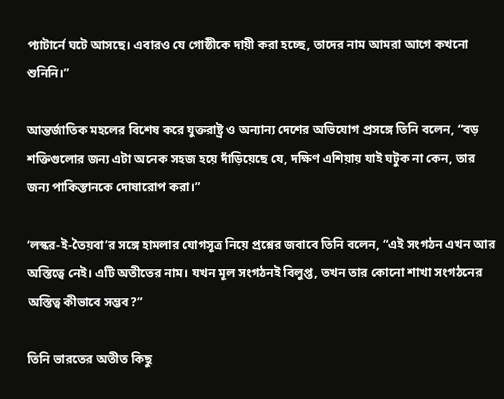প্যাটার্নে ঘটে আসছে। এবারও যে গোষ্ঠীকে দায়ী করা হচ্ছে, তাদের নাম আমরা আগে কখনো শুনিনি।”

আন্তর্জাতিক মহলের বিশেষ করে যুক্তরাষ্ট্র ও অন্যান্য দেশের অভিযোগ প্রসঙ্গে তিনি বলেন, “বড় শক্তিগুলোর জন্য এটা অনেক সহজ হয়ে দাঁড়িয়েছে যে, দক্ষিণ এশিয়ায় যাই ঘটুক না কেন, তার জন্য পাকিস্তানকে দোষারোপ করা।”

‘লস্কর-ই-তৈয়বা’র সঙ্গে হামলার যোগসূত্র নিয়ে প্রশ্নের জবাবে তিনি বলেন, “এই সংগঠন এখন আর অস্তিত্বে নেই। এটি অতীতের নাম। যখন মূল সংগঠনই বিলুপ্ত, তখন তার কোনো শাখা সংগঠনের অস্তিত্ব কীভাবে সম্ভব?”

তিনি ভারতের অতীত কিছু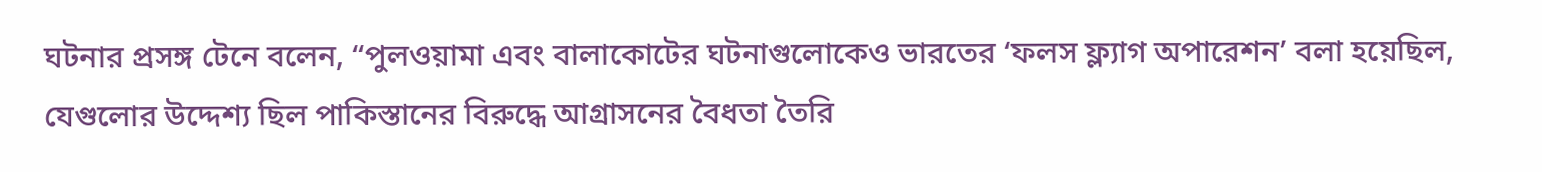ঘটনার প্রসঙ্গ টেনে বলেন, “পুলওয়ামা এবং বালাকোটের ঘটনাগুলোকেও ভারতের ‘ফলস ফ্ল্যাগ অপারেশন’ বলা হয়েছিল, যেগুলোর উদ্দেশ্য ছিল পাকিস্তানের বিরুদ্ধে আগ্রাসনের বৈধতা তৈরি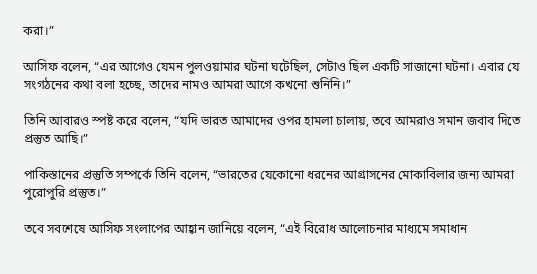করা।”

আসিফ বলেন, “এর আগেও যেমন পুলওয়ামার ঘটনা ঘটেছিল, সেটাও ছিল একটি সাজানো ঘটনা। এবার যে সংগঠনের কথা বলা হচ্ছে, তাদের নামও আমরা আগে কখনো শুনিনি।”

তিনি আবারও স্পষ্ট করে বলেন, “যদি ভারত আমাদের ওপর হামলা চালায়, তবে আমরাও সমান জবাব দিতে প্রস্তুত আছি।”

পাকিস্তানের প্রস্তুতি সম্পর্কে তিনি বলেন, “ভারতের যেকোনো ধরনের আগ্রাসনের মোকাবিলার জন্য আমরা পুরোপুরি প্রস্তুত।”

তবে সবশেষে আসিফ সংলাপের আহ্বান জানিয়ে বলেন, “এই বিরোধ আলোচনার মাধ্যমে সমাধান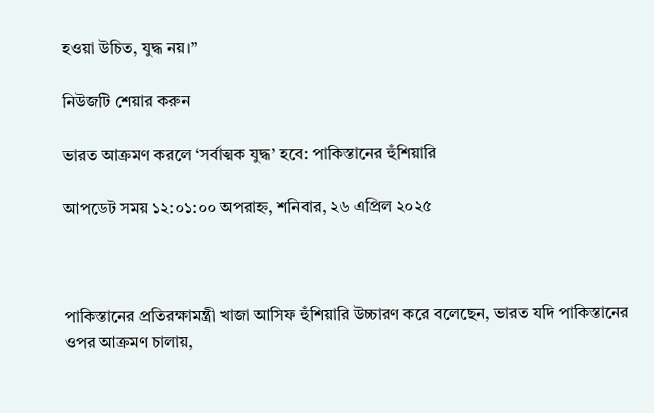হওয়া উচিত, যুদ্ধ নয়।”

নিউজটি শেয়ার করুন

ভারত আক্রমণ করলে ‘সর্বাত্মক যুদ্ধ’ হবে: পাকিস্তানের হুঁশিয়ারি

আপডেট সময় ১২:০১:০০ অপরাহ্ন, শনিবার, ২৬ এপ্রিল ২০২৫



পাকিস্তানের প্রতিরক্ষামন্ত্রী খাজা আসিফ হুঁশিয়ারি উচ্চারণ করে বলেছেন, ভারত যদি পাকিস্তানের ওপর আক্রমণ চালায়,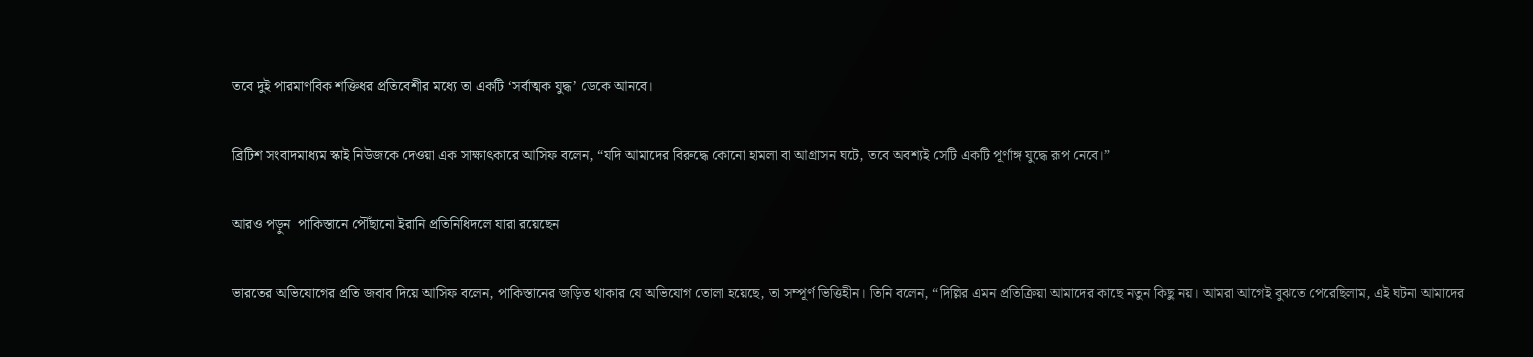তবে দুই পারমাণবিক শক্তিধর প্রতিবেশীর মধ্যে তা একটি ‘সর্বাত্মক যুদ্ধ’ ডেকে আনবে।

ব্রিটিশ সংবাদমাধ্যম স্কাই নিউজকে দেওয়া এক সাক্ষাৎকারে আসিফ বলেন, “যদি আমাদের বিরুদ্ধে কোনো হামলা বা আগ্রাসন ঘটে, তবে অবশ্যই সেটি একটি পূর্ণাঙ্গ যুদ্ধে রূপ নেবে।”

আরও পড়ুন  পাকিস্তানে পৌঁছানো ইরানি প্রতিনিধিদলে যারা রয়েছেন

ভারতের অভিযোগের প্রতি জবাব দিয়ে আসিফ বলেন, পাকিস্তানের জড়িত থাকার যে অভিযোগ তোলা হয়েছে, তা সম্পূর্ণ ভিত্তিহীন। তিনি বলেন, “দিল্লির এমন প্রতিক্রিয়া আমাদের কাছে নতুন কিছু নয়। আমরা আগেই বুঝতে পেরেছিলাম, এই ঘটনা আমাদের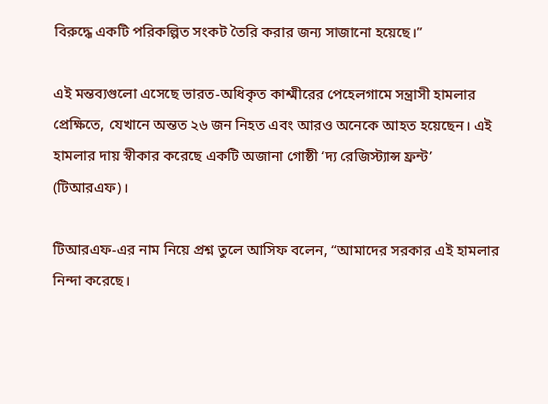বিরুদ্ধে একটি পরিকল্পিত সংকট তৈরি করার জন্য সাজানো হয়েছে।”

এই মন্তব্যগুলো এসেছে ভারত-অধিকৃত কাশ্মীরের পেহেলগামে সন্ত্রাসী হামলার প্রেক্ষিতে, যেখানে অন্তত ২৬ জন নিহত এবং আরও অনেকে আহত হয়েছেন। এই হামলার দায় স্বীকার করেছে একটি অজানা গোষ্ঠী ‘দ্য রেজিস্ট্যান্স ফ্রন্ট’ (টিআরএফ)।

টিআরএফ-এর নাম নিয়ে প্রশ্ন তুলে আসিফ বলেন, “আমাদের সরকার এই হামলার নিন্দা করেছে।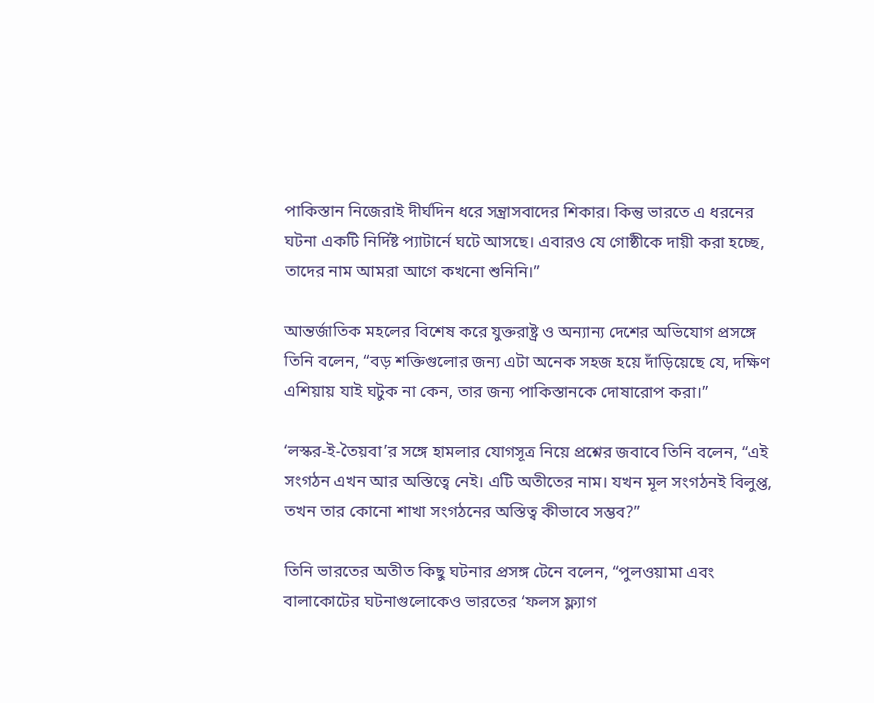পাকিস্তান নিজেরাই দীর্ঘদিন ধরে সন্ত্রাসবাদের শিকার। কিন্তু ভারতে এ ধরনের ঘটনা একটি নির্দিষ্ট প্যাটার্নে ঘটে আসছে। এবারও যে গোষ্ঠীকে দায়ী করা হচ্ছে, তাদের নাম আমরা আগে কখনো শুনিনি।”

আন্তর্জাতিক মহলের বিশেষ করে যুক্তরাষ্ট্র ও অন্যান্য দেশের অভিযোগ প্রসঙ্গে তিনি বলেন, “বড় শক্তিগুলোর জন্য এটা অনেক সহজ হয়ে দাঁড়িয়েছে যে, দক্ষিণ এশিয়ায় যাই ঘটুক না কেন, তার জন্য পাকিস্তানকে দোষারোপ করা।”

‘লস্কর-ই-তৈয়বা’র সঙ্গে হামলার যোগসূত্র নিয়ে প্রশ্নের জবাবে তিনি বলেন, “এই সংগঠন এখন আর অস্তিত্বে নেই। এটি অতীতের নাম। যখন মূল সংগঠনই বিলুপ্ত, তখন তার কোনো শাখা সংগঠনের অস্তিত্ব কীভাবে সম্ভব?”

তিনি ভারতের অতীত কিছু ঘটনার প্রসঙ্গ টেনে বলেন, “পুলওয়ামা এবং বালাকোটের ঘটনাগুলোকেও ভারতের ‘ফলস ফ্ল্যাগ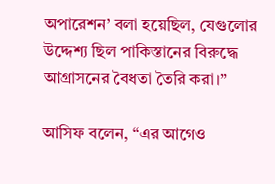অপারেশন’ বলা হয়েছিল, যেগুলোর উদ্দেশ্য ছিল পাকিস্তানের বিরুদ্ধে আগ্রাসনের বৈধতা তৈরি করা।”

আসিফ বলেন, “এর আগেও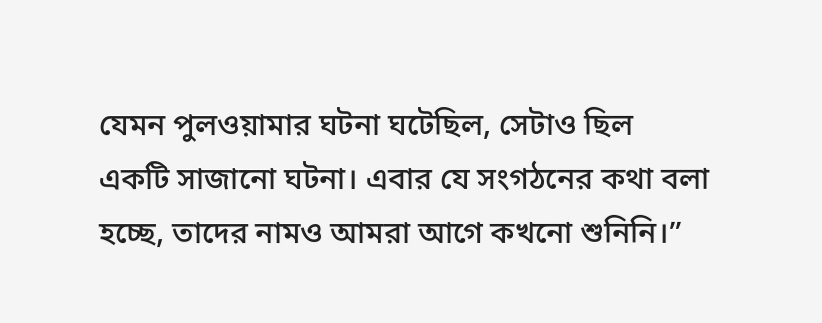যেমন পুলওয়ামার ঘটনা ঘটেছিল, সেটাও ছিল একটি সাজানো ঘটনা। এবার যে সংগঠনের কথা বলা হচ্ছে, তাদের নামও আমরা আগে কখনো শুনিনি।”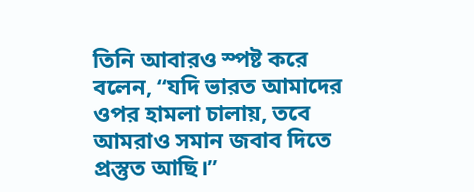তিনি আবারও স্পষ্ট করে বলেন, “যদি ভারত আমাদের ওপর হামলা চালায়, তবে আমরাও সমান জবাব দিতে প্রস্তুত আছি।”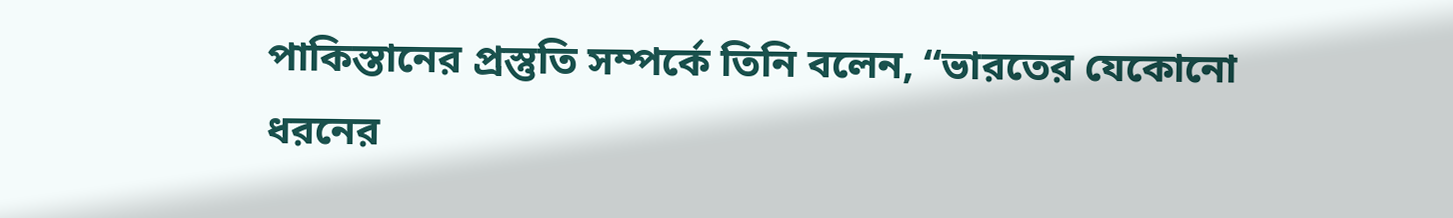পাকিস্তানের প্রস্তুতি সম্পর্কে তিনি বলেন, “ভারতের যেকোনো ধরনের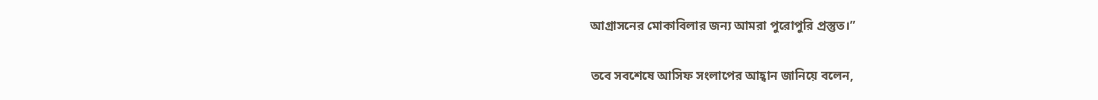আগ্রাসনের মোকাবিলার জন্য আমরা পুরোপুরি প্রস্তুত।”

তবে সবশেষে আসিফ সংলাপের আহ্বান জানিয়ে বলেন,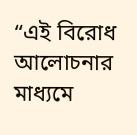“এই বিরোধ আলোচনার মাধ্যমে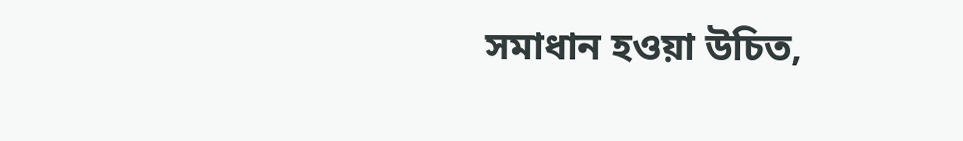সমাধান হওয়া উচিত,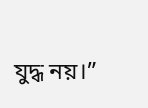যুদ্ধ নয়।”